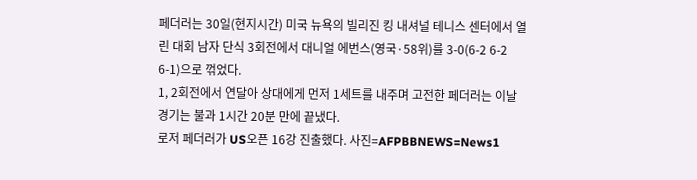페더러는 30일(현지시간) 미국 뉴욕의 빌리진 킹 내셔널 테니스 센터에서 열린 대회 남자 단식 3회전에서 대니얼 에번스(영국·58위)를 3-0(6-2 6-2 6-1)으로 꺾었다.
1, 2회전에서 연달아 상대에게 먼저 1세트를 내주며 고전한 페더러는 이날 경기는 불과 1시간 20분 만에 끝냈다.
로저 페더러가 US오픈 16강 진출했다. 사진=AFPBBNEWS=News1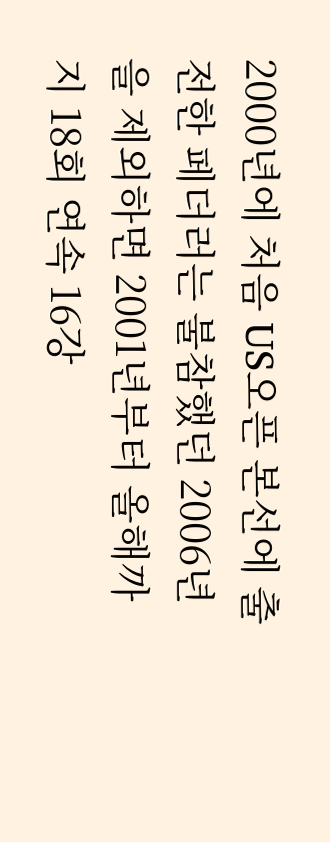2000년에 처음 US오픈 본선에 출전한 페더러는 불참했던 2006년을 제외하면 2001년부터 올해까지 18회 연속 16강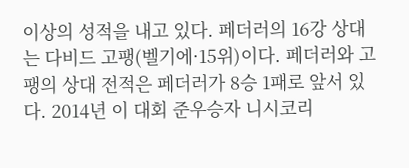이상의 성적을 내고 있다. 페더러의 16강 상대는 다비드 고팽(벨기에·15위)이다. 페더러와 고팽의 상대 전적은 페더러가 8승 1패로 앞서 있다. 2014년 이 대회 준우승자 니시코리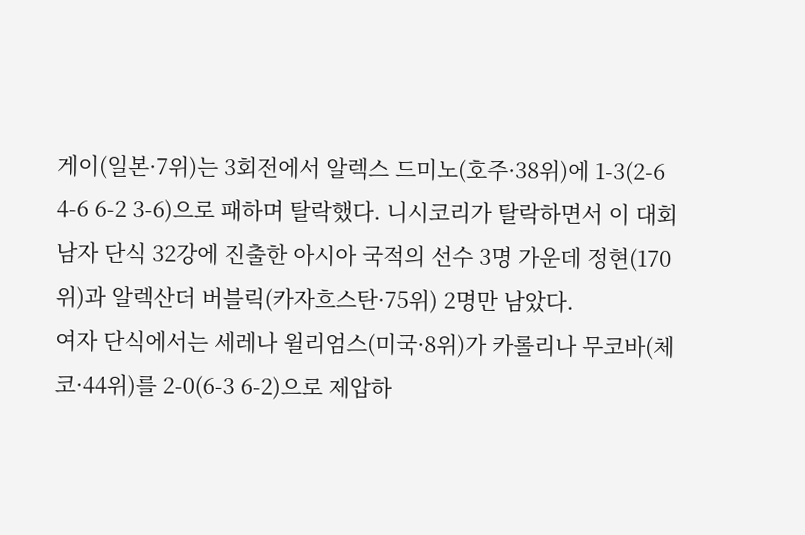게이(일본·7위)는 3회전에서 알렉스 드미노(호주·38위)에 1-3(2-6 4-6 6-2 3-6)으로 패하며 탈락했다. 니시코리가 탈락하면서 이 대회 남자 단식 32강에 진출한 아시아 국적의 선수 3명 가운데 정현(170위)과 알렉산더 버블릭(카자흐스탄·75위) 2명만 남았다.
여자 단식에서는 세레나 윌리엄스(미국·8위)가 카롤리나 무코바(체코·44위)를 2-0(6-3 6-2)으로 제압하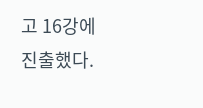고 16강에 진출했다.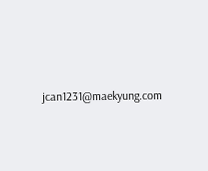jcan1231@maekyung.com